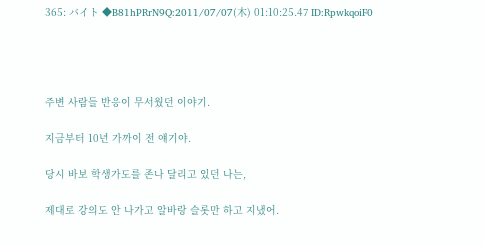365: バイト ◆B81hPRrN9Q:2011/07/07(木) 01:10:25.47 ID:RpwkqoiF0




주변 사람들 반응이 무서웠던 이야기.

지금부터 10년 가까이 전 얘기야.

당시 바보 학생가도를 존나 달리고 있던 나는,

제대로 강의도 안 나가고 알바랑 슬롯만 하고 지냈어.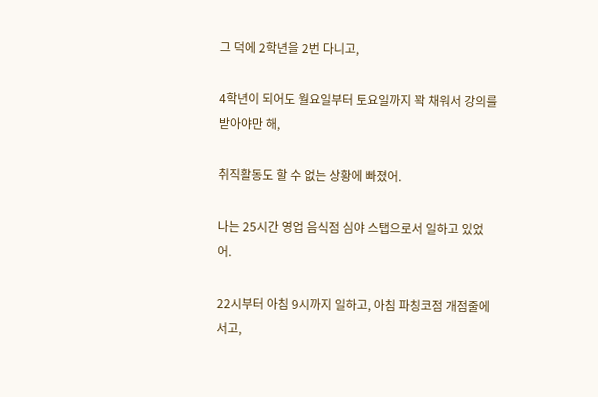그 덕에 2학년을 2번 다니고,

4학년이 되어도 월요일부터 토요일까지 꽉 채워서 강의를 받아야만 해,

취직활동도 할 수 없는 상황에 빠졌어.

나는 25시간 영업 음식점 심야 스탭으로서 일하고 있었어.

22시부터 아침 9시까지 일하고, 아침 파칭코점 개점줄에 서고,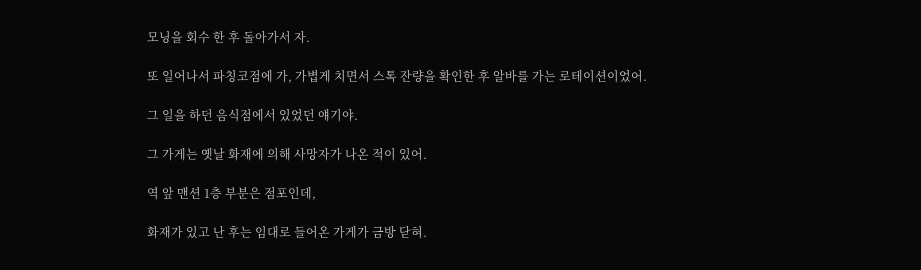모닝을 회수 한 후 돌아가서 자.

또 일어나서 파칭코점에 가, 가볍게 치면서 스톡 잔량을 확인한 후 알바를 가는 로테이션이었어.

그 일을 하던 음식점에서 있었던 얘기야.

그 가게는 옛날 화재에 의해 사망자가 나온 적이 있어.

역 앞 맨션 1층 부분은 점포인데,

화재가 있고 난 후는 임대로 들어온 가게가 금방 닫혀.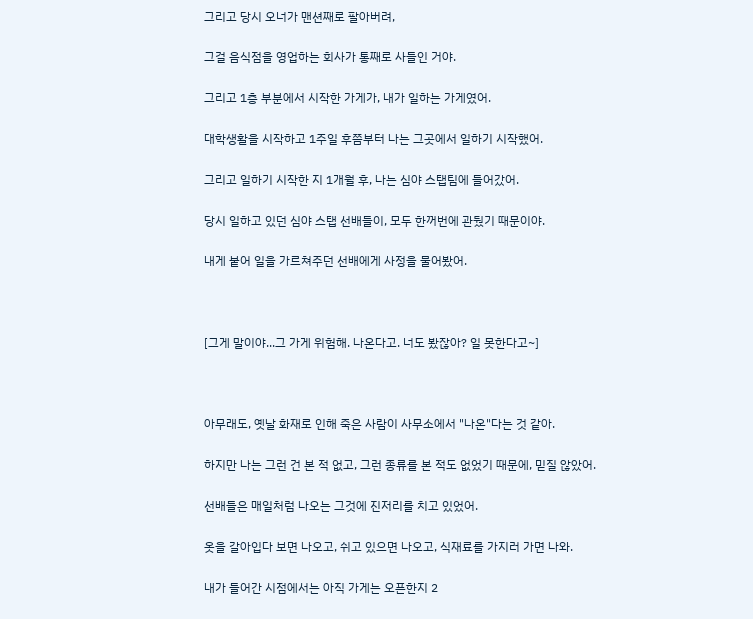그리고 당시 오너가 맨션째로 팔아버려,

그걸 음식점을 영업하는 회사가 통째로 사들인 거야.

그리고 1층 부분에서 시작한 가게가, 내가 일하는 가게였어.

대학생활을 시작하고 1주일 후쯤부터 나는 그곳에서 일하기 시작했어.

그리고 일하기 시작한 지 1개월 후, 나는 심야 스탭팀에 들어갔어.

당시 일하고 있던 심야 스탭 선배들이, 모두 한꺼번에 관뒀기 때문이야.

내게 붙어 일을 가르쳐주던 선배에게 사정을 물어봤어.



[그게 말이야...그 가게 위험해. 나온다고. 너도 봤잖아? 일 못한다고~]



아무래도, 옛날 화재로 인해 죽은 사람이 사무소에서 "나온"다는 것 같아.

하지만 나는 그런 건 본 적 없고, 그런 종류를 본 적도 없었기 때문에, 믿질 않았어.

선배들은 매일처럼 나오는 그것에 진저리를 치고 있었어.

옷을 갈아입다 보면 나오고, 쉬고 있으면 나오고, 식재료를 가지러 가면 나와.

내가 들어간 시점에서는 아직 가게는 오픈한지 2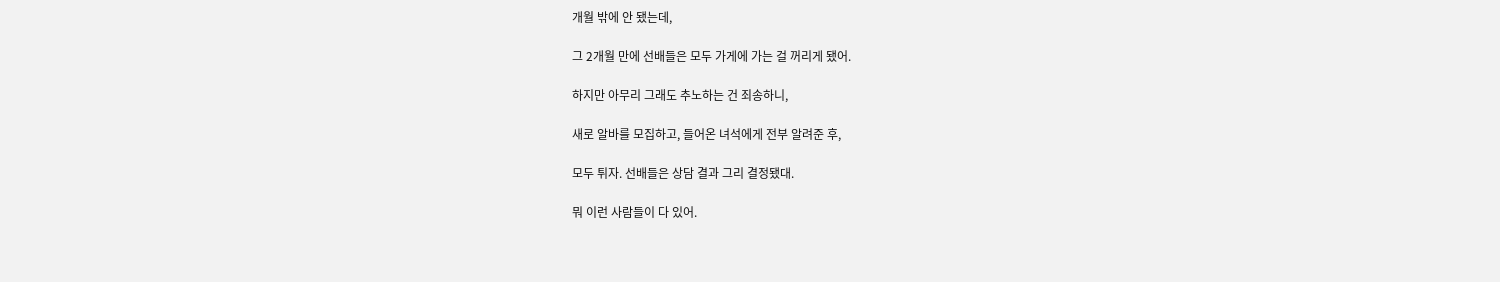개월 밖에 안 됐는데,

그 2개월 만에 선배들은 모두 가게에 가는 걸 꺼리게 됐어.

하지만 아무리 그래도 추노하는 건 죄송하니,

새로 알바를 모집하고, 들어온 녀석에게 전부 알려준 후,

모두 튀자. 선배들은 상담 결과 그리 결정됐대.

뭐 이런 사람들이 다 있어.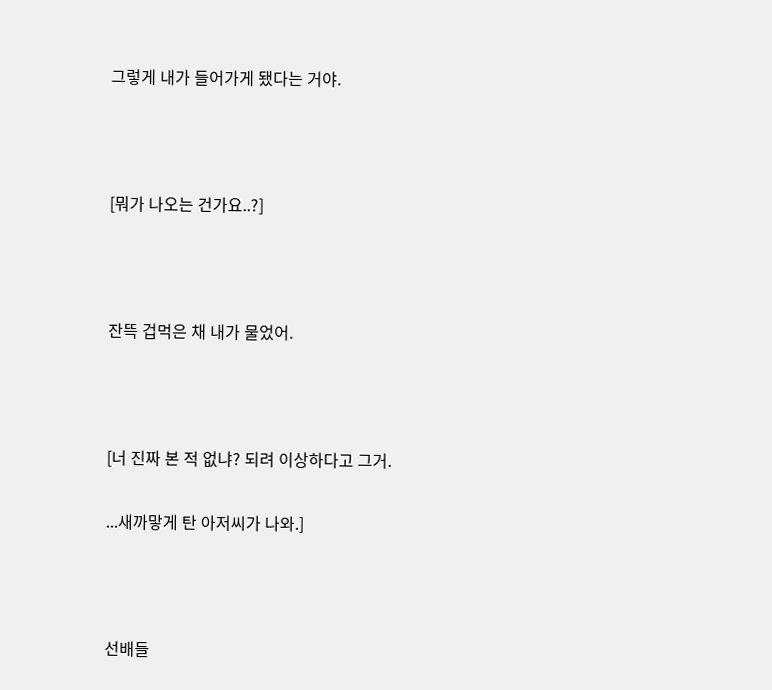그렇게 내가 들어가게 됐다는 거야.



[뭐가 나오는 건가요..?]



잔뜩 겁먹은 채 내가 물었어.



[너 진짜 본 적 없냐? 되려 이상하다고 그거.

...새까맣게 탄 아저씨가 나와.]



선배들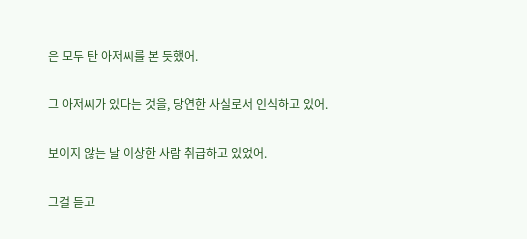은 모두 탄 아저씨를 본 듯했어.

그 아저씨가 있다는 것을, 당연한 사실로서 인식하고 있어.

보이지 않는 날 이상한 사람 취급하고 있었어.

그걸 듣고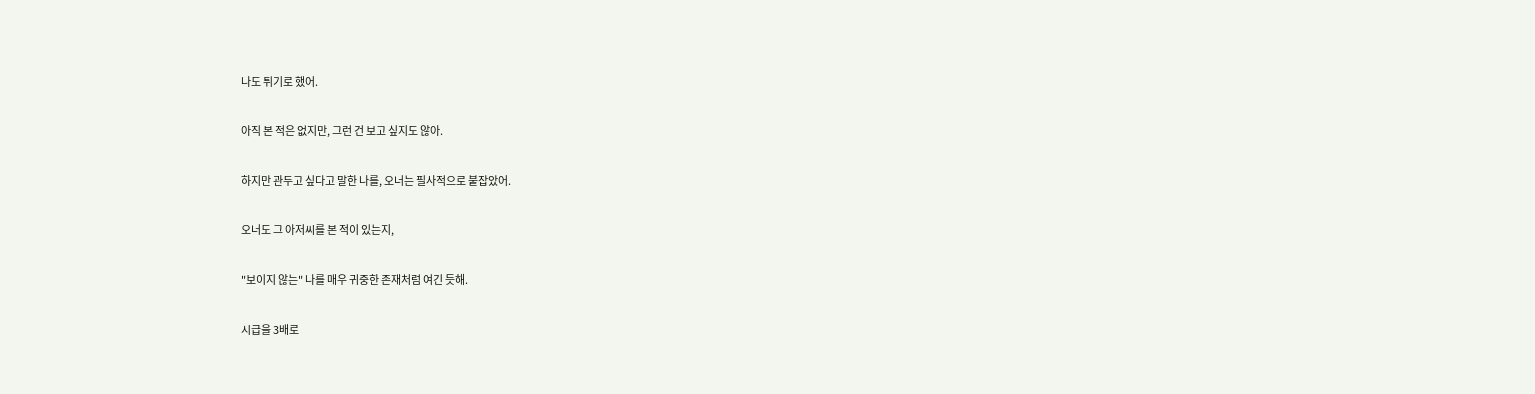나도 튀기로 했어.

아직 본 적은 없지만, 그런 건 보고 싶지도 않아.

하지만 관두고 싶다고 말한 나를, 오너는 필사적으로 붙잡았어.

오너도 그 아저씨를 본 적이 있는지,

"보이지 않는" 나를 매우 귀중한 존재처럼 여긴 듯해.

시급을 3배로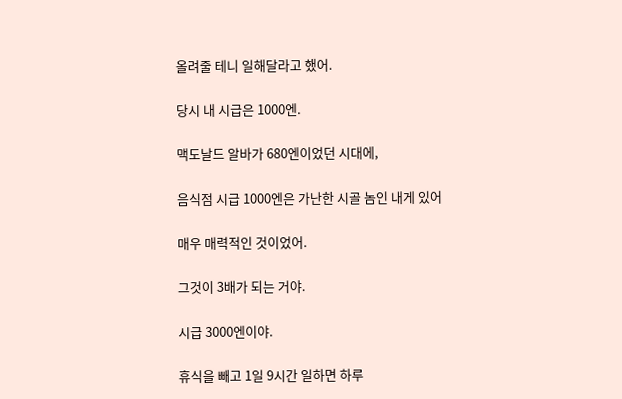올려줄 테니 일해달라고 했어.

당시 내 시급은 1000엔.

맥도날드 알바가 680엔이었던 시대에,

음식점 시급 1000엔은 가난한 시골 놈인 내게 있어

매우 매력적인 것이었어.

그것이 3배가 되는 거야.

시급 3000엔이야.

휴식을 빼고 1일 9시간 일하면 하루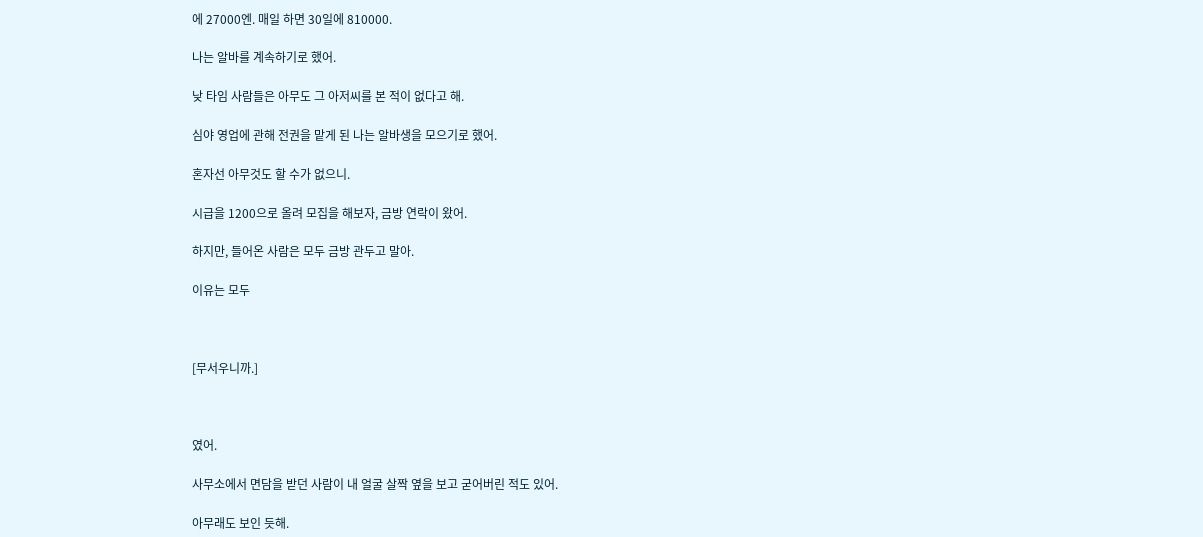에 27000엔. 매일 하면 30일에 810000.

나는 알바를 계속하기로 했어.

낮 타임 사람들은 아무도 그 아저씨를 본 적이 없다고 해.

심야 영업에 관해 전권을 맡게 된 나는 알바생을 모으기로 했어.

혼자선 아무것도 할 수가 없으니.

시급을 1200으로 올려 모집을 해보자, 금방 연락이 왔어.

하지만, 들어온 사람은 모두 금방 관두고 말아.

이유는 모두



[무서우니까.]



였어.

사무소에서 면담을 받던 사람이 내 얼굴 살짝 옆을 보고 굳어버린 적도 있어.

아무래도 보인 듯해.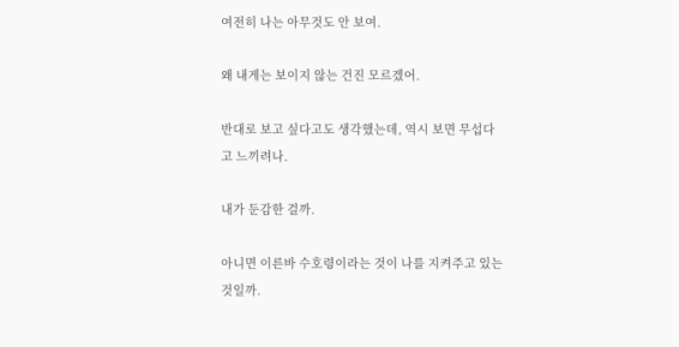여전히 나는 아무것도 안 보여.

왜 내게는 보이지 않는 건진 모르겠어.

반대로 보고 싶다고도 생각했는데, 역시 보면 무섭다고 느끼려나.

내가 둔감한 걸까.

아니면 이른바 수호령이라는 것이 나를 지켜주고 있는 것일까.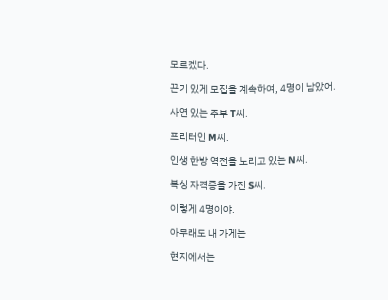모르겠다.

끈기 있게 모집을 계속하여, 4명이 남았어.

사연 있는 주부 T씨.

프리터인 M씨.

인생 한방 역전을 노리고 있는 N씨.

복싱 자격증을 가진 S씨.

이렇게 4명이야.

아무래도 내 가게는

현지에서는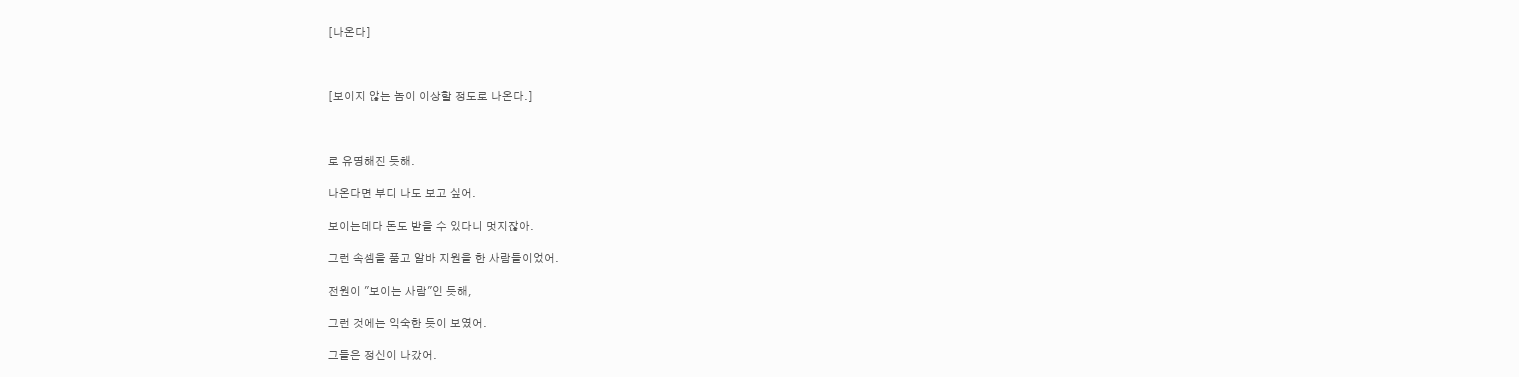[나온다]



[보이지 않는 놈이 이상할 정도로 나온다.]



로 유명해진 듯해.

나온다면 부디 나도 보고 싶어.

보이는데다 돈도 받을 수 있다니 멋지잖아.

그런 속셈을 품고 알바 지원을 한 사람들이었어.

전원이 "보이는 사람"인 듯해,

그런 것에는 익숙한 듯이 보였어.

그들은 정신이 나갔어.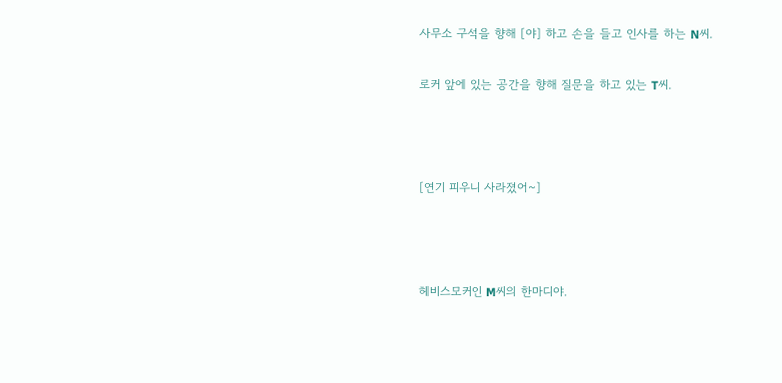사무소 구석을 향해 [야] 하고 손을 들고 인사를 하는 N씨.

로커 앞에 있는 공간을 향해 질문을 하고 있는 T씨.



[연기 피우니 사라졌어~]



헤비스모커인 M씨의 한마디야.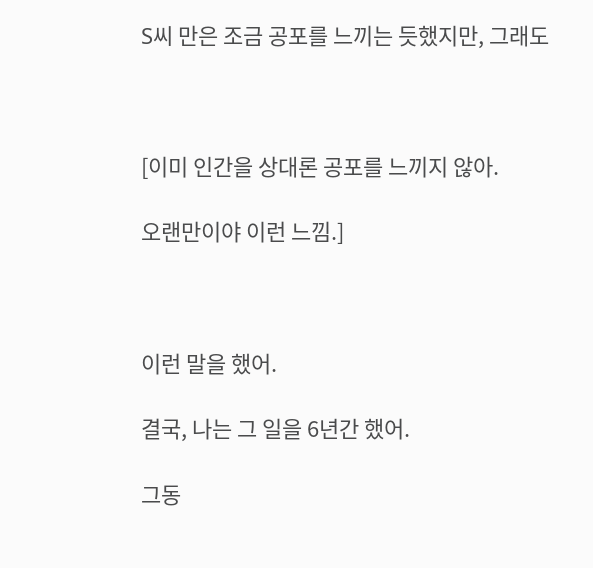S씨 만은 조금 공포를 느끼는 듯했지만, 그래도



[이미 인간을 상대론 공포를 느끼지 않아.

오랜만이야 이런 느낌.]



이런 말을 했어.

결국, 나는 그 일을 6년간 했어.

그동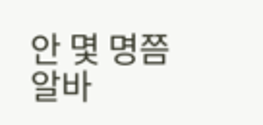안 몇 명쯤 알바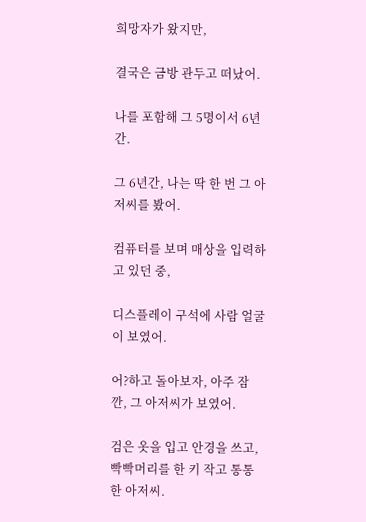희망자가 왔지만,

결국은 금방 관두고 떠났어.

나를 포함해 그 5명이서 6년간.

그 6년간, 나는 딱 한 번 그 아저씨를 봤어.

컴퓨터를 보며 매상을 입력하고 있던 중,

디스플레이 구석에 사람 얼굴이 보였어.

어?하고 돌아보자, 아주 잠깐, 그 아저씨가 보였어.

검은 옷을 입고 안경을 쓰고, 빡빡머리를 한 키 작고 통통한 아저씨.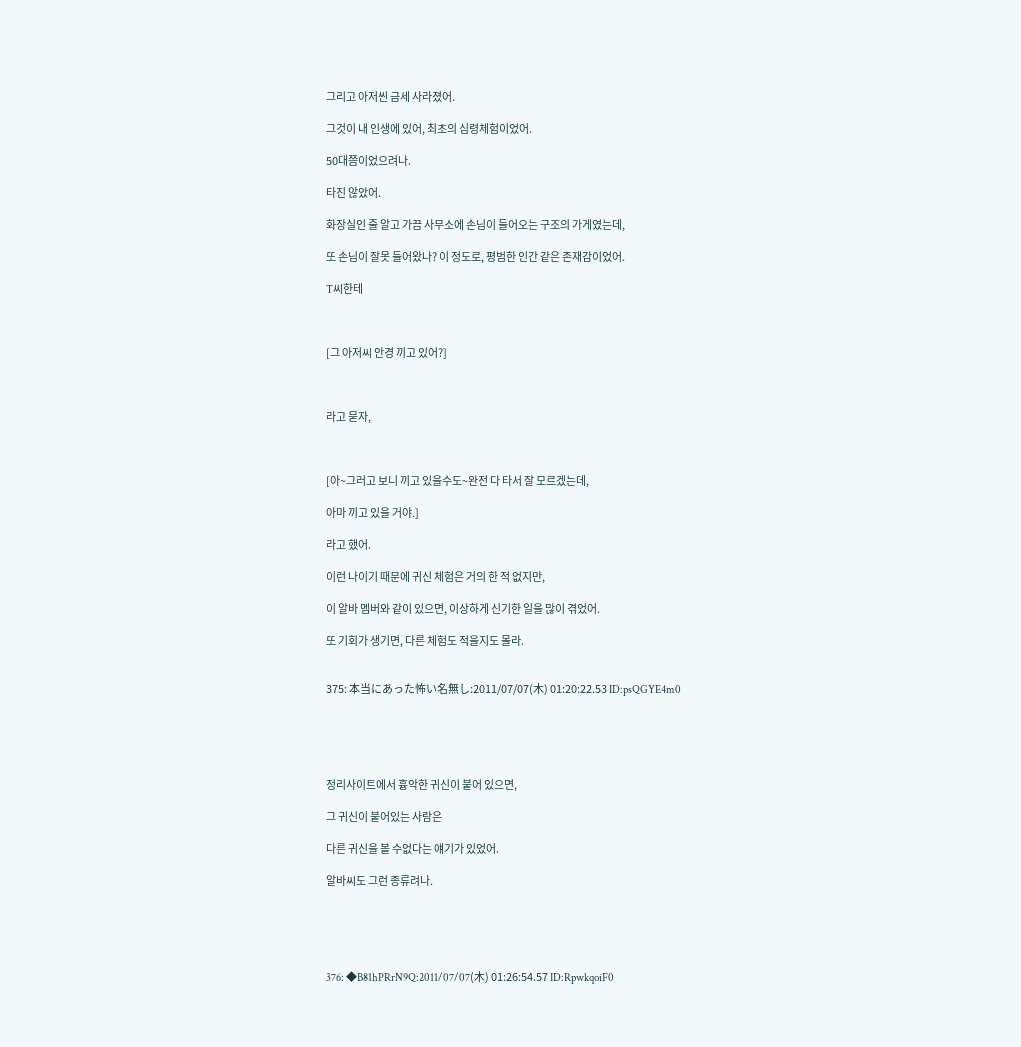그리고 아저씬 금세 사라졌어.

그것이 내 인생에 있어, 최초의 심령체험이었어.

50대쯤이었으려나.

타진 않았어.

화장실인 줄 알고 가끔 사무소에 손님이 들어오는 구조의 가게였는데,

또 손님이 잘못 들어왔나? 이 정도로, 평범한 인간 같은 존재감이었어.

T씨한테



[그 아저씨 안경 끼고 있어?]



라고 묻자,



[아~그러고 보니 끼고 있을수도~완전 다 타서 잘 모르겠는데,

아마 끼고 있을 거야.]

라고 했어.

이런 나이기 때문에 귀신 체험은 거의 한 적 없지만,

이 알바 멤버와 같이 있으면, 이상하게 신기한 일을 많이 겪었어.

또 기회가 생기면, 다른 체험도 적을지도 몰라.


375: 本当にあった怖い名無し:2011/07/07(木) 01:20:22.53 ID:psQGYE4m0





정리사이트에서 흉악한 귀신이 붙어 있으면,

그 귀신이 붙어있는 사람은

다른 귀신을 볼 수없다는 얘기가 있었어.

알바씨도 그런 종류려나.





376: ◆B81hPRrN9Q:2011/07/07(木) 01:26:54.57 ID:RpwkqoiF0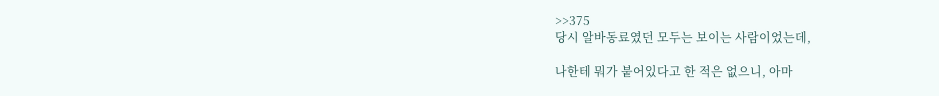>>375
당시 알바동료였던 모두는 보이는 사람이었는데,

나한테 뭐가 붙어있다고 한 적은 없으니, 아마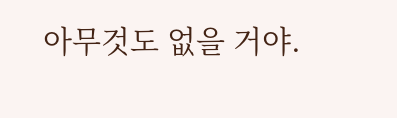아무것도 없을 거야.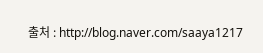출처 : http://blog.naver.com/saaya1217